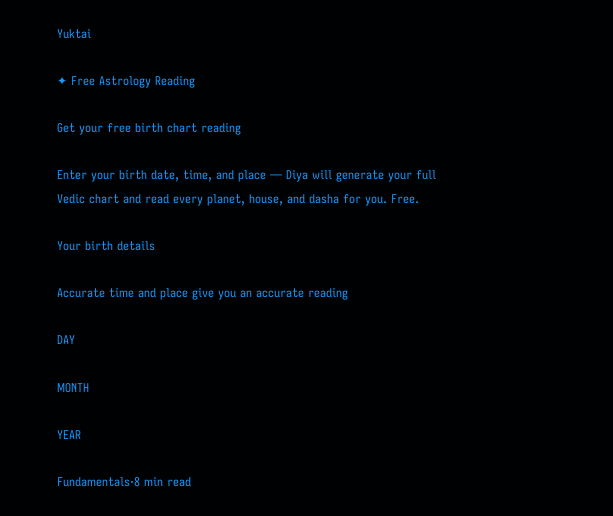Yuktai

✦ Free Astrology Reading

Get your free birth chart reading

Enter your birth date, time, and place — Diya will generate your full Vedic chart and read every planet, house, and dasha for you. Free.

Your birth details

Accurate time and place give you an accurate reading

DAY

MONTH

YEAR

Fundamentals·8 min read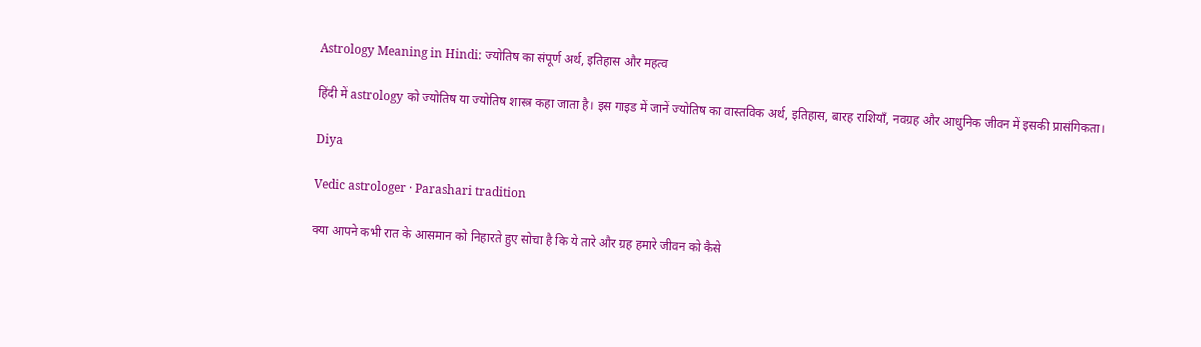Astrology Meaning in Hindi: ज्योतिष का संपूर्ण अर्थ, इतिहास और महत्व

हिंदी में astrology को ज्योतिष या ज्योतिष शास्त्र कहा जाता है। इस गाइड में जानें ज्योतिष का वास्तविक अर्थ, इतिहास, बारह राशियाँ, नवग्रह और आधुनिक जीवन में इसकी प्रासंगिकता।

Diya

Vedic astrologer · Parashari tradition

क्या आपने कभी रात के आसमान को निहारते हुए सोचा है कि ये तारे और ग्रह हमारे जीवन को कैसे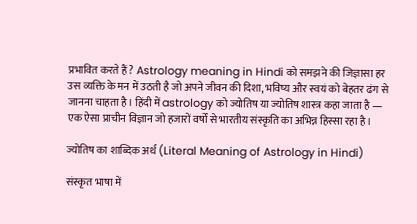प्रभावित करते हैं? Astrology meaning in Hindi को समझने की जिज्ञासा हर उस व्यक्ति के मन में उठती है जो अपने जीवन की दिशा, भविष्य और स्वयं को बेहतर ढंग से जानना चाहता है। हिंदी में astrology को ज्योतिष या ज्योतिष शास्त्र कहा जाता है — एक ऐसा प्राचीन विज्ञान जो हजारों वर्षों से भारतीय संस्कृति का अभिन्न हिस्सा रहा है।

ज्योतिष का शाब्दिक अर्थ (Literal Meaning of Astrology in Hindi)

संस्कृत भाषा में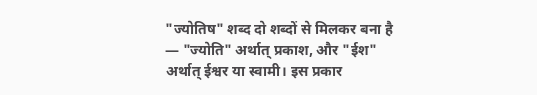"ज्योतिष" शब्द दो शब्दों से मिलकर बना है — "ज्योति" अर्थात् प्रकाश, और "ईश" अर्थात् ईश्वर या स्वामी। इस प्रकार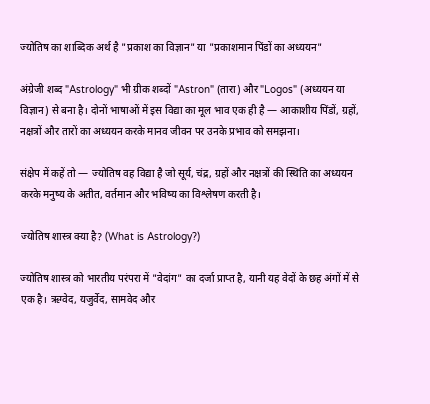ज्योतिष का शाब्दिक अर्थ है "प्रकाश का विज्ञान" या "प्रकाशमान पिंडों का अध्ययन"

अंग्रेजी शब्द "Astrology" भी ग्रीक शब्दों "Astron" (तारा) और "Logos" (अध्ययन या विज्ञान) से बना है। दोनों भाषाओं में इस विद्या का मूल भाव एक ही है — आकाशीय पिंडों, ग्रहों, नक्षत्रों और तारों का अध्ययन करके मानव जीवन पर उनके प्रभाव को समझना।

संक्षेप में कहें तो — ज्योतिष वह विद्या है जो सूर्य, चंद्र, ग्रहों और नक्षत्रों की स्थिति का अध्ययन करके मनुष्य के अतीत, वर्तमान और भविष्य का विश्लेषण करती है।

ज्योतिष शास्त्र क्या है? (What is Astrology?)

ज्योतिष शास्त्र को भारतीय परंपरा में "वेदांग" का दर्जा प्राप्त है, यानी यह वेदों के छह अंगों में से एक है। ऋग्वेद, यजुर्वेद, सामवेद और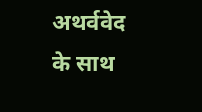अथर्ववेद के साथ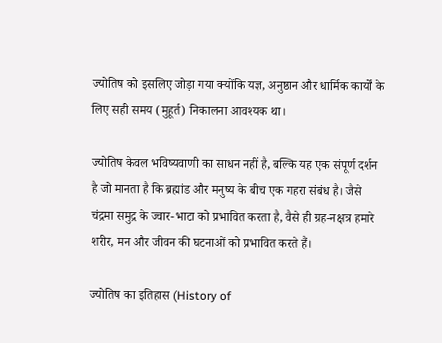ज्योतिष को इसलिए जोड़ा गया क्योंकि यज्ञ, अनुष्ठान और धार्मिक कार्यों के लिए सही समय (मुहूर्त) निकालना आवश्यक था।

ज्योतिष केवल भविष्यवाणी का साधन नहीं है, बल्कि यह एक संपूर्ण दर्शन है जो मानता है कि ब्रह्मांड और मनुष्य के बीच एक गहरा संबंध है। जैसे चंद्रमा समुद्र के ज्वार-भाटा को प्रभावित करता है, वैसे ही ग्रह-नक्षत्र हमारे शरीर, मन और जीवन की घटनाओं को प्रभावित करते हैं।

ज्योतिष का इतिहास (History of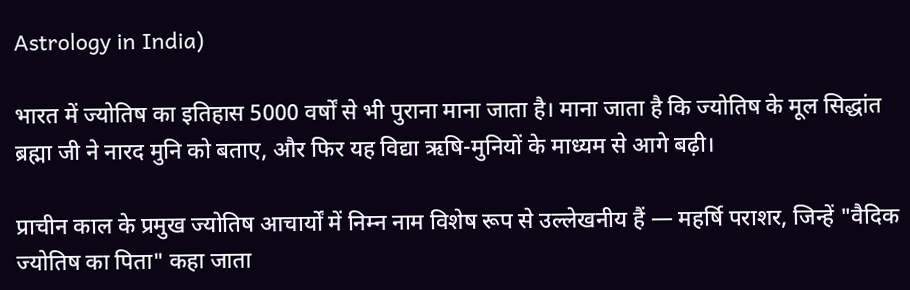Astrology in India)

भारत में ज्योतिष का इतिहास 5000 वर्षों से भी पुराना माना जाता है। माना जाता है कि ज्योतिष के मूल सिद्धांत ब्रह्मा जी ने नारद मुनि को बताए, और फिर यह विद्या ऋषि-मुनियों के माध्यम से आगे बढ़ी।

प्राचीन काल के प्रमुख ज्योतिष आचार्यों में निम्न नाम विशेष रूप से उल्लेखनीय हैं — महर्षि पराशर, जिन्हें "वैदिक ज्योतिष का पिता" कहा जाता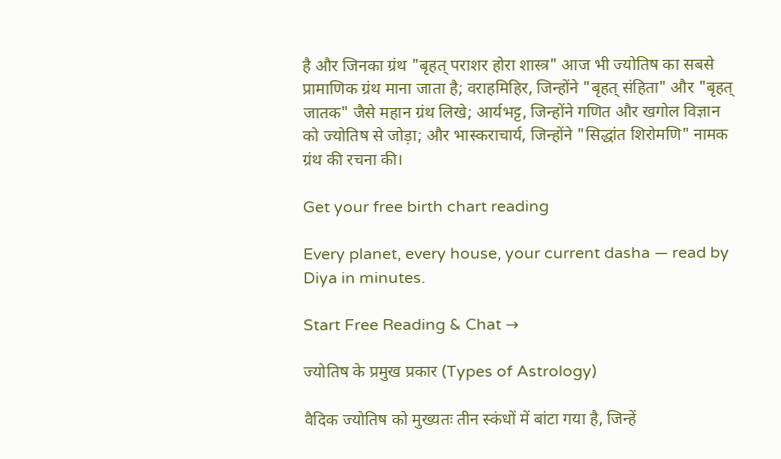है और जिनका ग्रंथ "बृहत् पराशर होरा शास्त्र" आज भी ज्योतिष का सबसे प्रामाणिक ग्रंथ माना जाता है; वराहमिहिर, जिन्होंने "बृहत् संहिता" और "बृहत् जातक" जैसे महान ग्रंथ लिखे; आर्यभट्ट, जिन्होंने गणित और खगोल विज्ञान को ज्योतिष से जोड़ा; और भास्कराचार्य, जिन्होंने "सिद्धांत शिरोमणि" नामक ग्रंथ की रचना की।

Get your free birth chart reading

Every planet, every house, your current dasha — read by Diya in minutes.

Start Free Reading & Chat →

ज्योतिष के प्रमुख प्रकार (Types of Astrology)

वैदिक ज्योतिष को मुख्यतः तीन स्कंधों में बांटा गया है, जिन्हें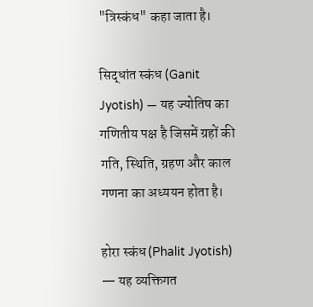"त्रिस्कंध" कहा जाता है।

सिद्धांत स्कंध (Ganit Jyotish) — यह ज्योतिष का गणितीय पक्ष है जिसमें ग्रहों की गति, स्थिति, ग्रहण और काल गणना का अध्ययन होता है।

होरा स्कंध (Phalit Jyotish) — यह व्यक्तिगत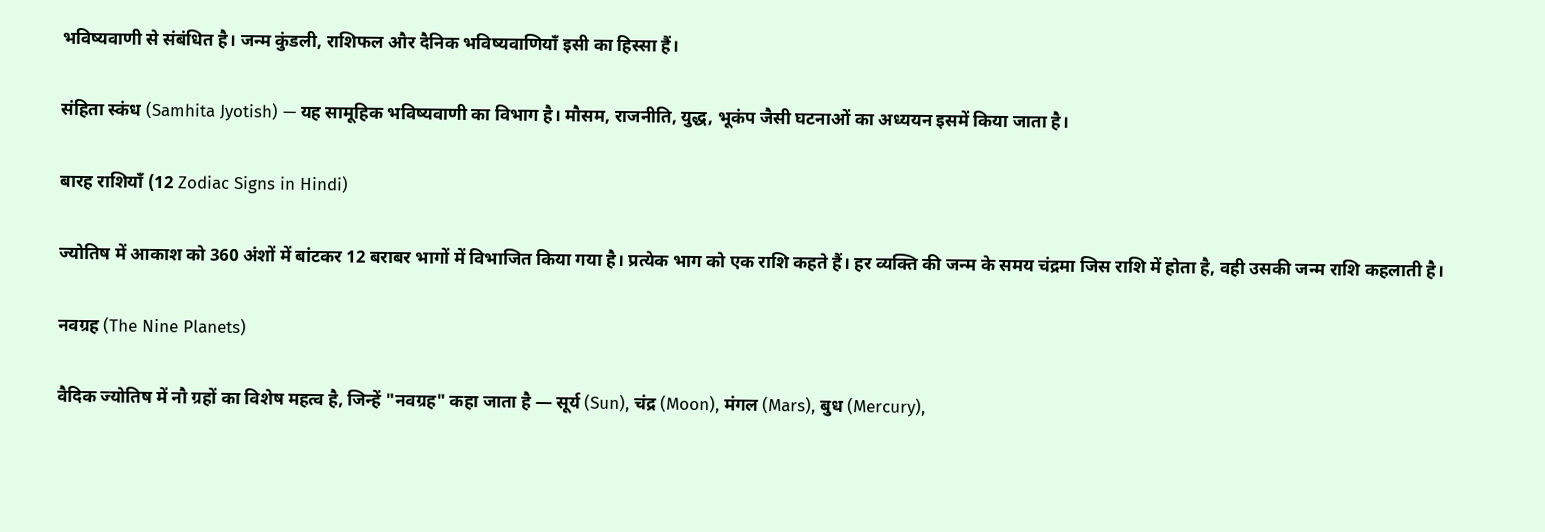भविष्यवाणी से संबंधित है। जन्म कुंडली, राशिफल और दैनिक भविष्यवाणियाँ इसी का हिस्सा हैं।

संहिता स्कंध (Samhita Jyotish) — यह सामूहिक भविष्यवाणी का विभाग है। मौसम, राजनीति, युद्ध, भूकंप जैसी घटनाओं का अध्ययन इसमें किया जाता है।

बारह राशियाँ (12 Zodiac Signs in Hindi)

ज्योतिष में आकाश को 360 अंशों में बांटकर 12 बराबर भागों में विभाजित किया गया है। प्रत्येक भाग को एक राशि कहते हैं। हर व्यक्ति की जन्म के समय चंद्रमा जिस राशि में होता है, वही उसकी जन्म राशि कहलाती है।

नवग्रह (The Nine Planets)

वैदिक ज्योतिष में नौ ग्रहों का विशेष महत्व है, जिन्हें "नवग्रह" कहा जाता है — सूर्य (Sun), चंद्र (Moon), मंगल (Mars), बुध (Mercury),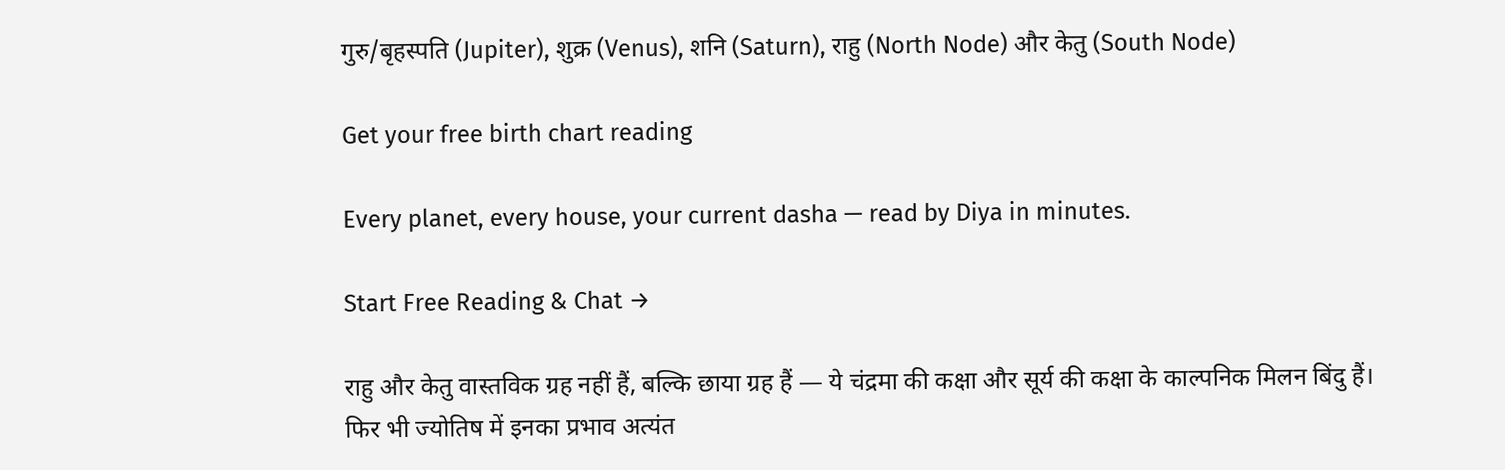गुरु/बृहस्पति (Jupiter), शुक्र (Venus), शनि (Saturn), राहु (North Node) और केतु (South Node)

Get your free birth chart reading

Every planet, every house, your current dasha — read by Diya in minutes.

Start Free Reading & Chat →

राहु और केतु वास्तविक ग्रह नहीं हैं, बल्कि छाया ग्रह हैं — ये चंद्रमा की कक्षा और सूर्य की कक्षा के काल्पनिक मिलन बिंदु हैं। फिर भी ज्योतिष में इनका प्रभाव अत्यंत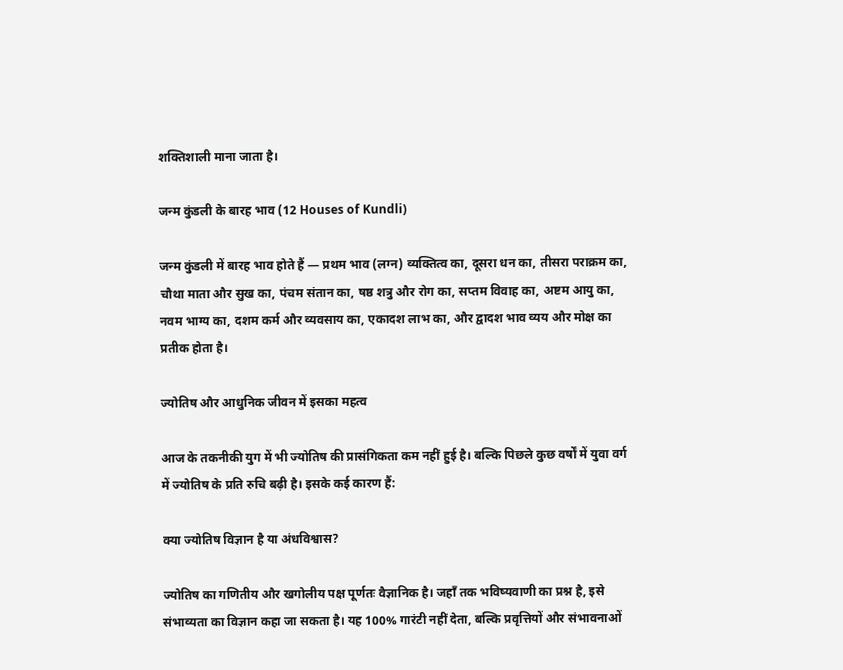शक्तिशाली माना जाता है।

जन्म कुंडली के बारह भाव (12 Houses of Kundli)

जन्म कुंडली में बारह भाव होते हैं — प्रथम भाव (लग्न) व्यक्तित्व का, दूसरा धन का, तीसरा पराक्रम का, चौथा माता और सुख का, पंचम संतान का, षष्ठ शत्रु और रोग का, सप्तम विवाह का, अष्टम आयु का, नवम भाग्य का, दशम कर्म और व्यवसाय का, एकादश लाभ का, और द्वादश भाव व्यय और मोक्ष का प्रतीक होता है।

ज्योतिष और आधुनिक जीवन में इसका महत्व

आज के तकनीकी युग में भी ज्योतिष की प्रासंगिकता कम नहीं हुई है। बल्कि पिछले कुछ वर्षों में युवा वर्ग में ज्योतिष के प्रति रुचि बढ़ी है। इसके कई कारण हैं:

क्या ज्योतिष विज्ञान है या अंधविश्वास?

ज्योतिष का गणितीय और खगोलीय पक्ष पूर्णतः वैज्ञानिक है। जहाँ तक भविष्यवाणी का प्रश्न है, इसे संभाव्यता का विज्ञान कहा जा सकता है। यह 100% गारंटी नहीं देता, बल्कि प्रवृत्तियों और संभावनाओं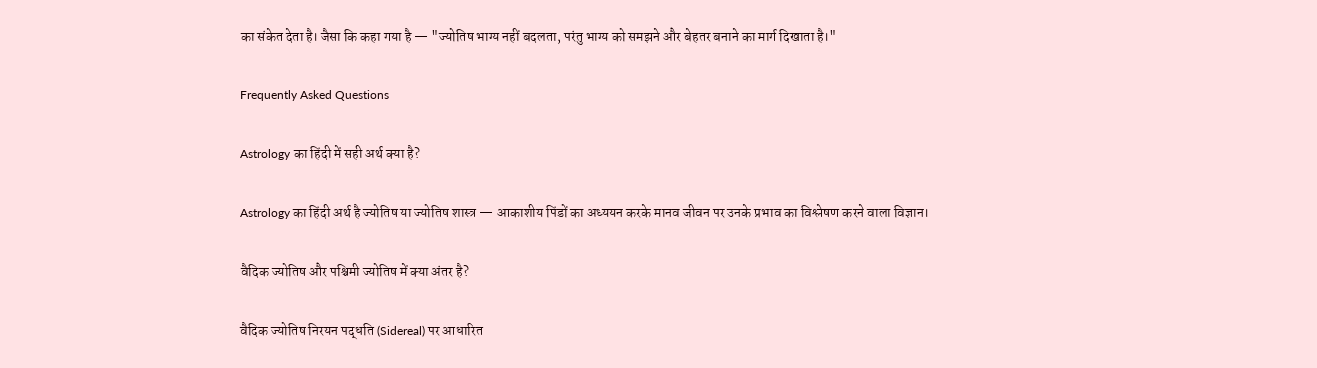का संकेत देता है। जैसा कि कहा गया है — "ज्योतिष भाग्य नहीं बदलता, परंतु भाग्य को समझने और बेहतर बनाने का मार्ग दिखाता है।"

Frequently Asked Questions

Astrology का हिंदी में सही अर्थ क्या है?

Astrology का हिंदी अर्थ है ज्योतिष या ज्योतिष शास्त्र — आकाशीय पिंडों का अध्ययन करके मानव जीवन पर उनके प्रभाव का विश्लेषण करने वाला विज्ञान।

वैदिक ज्योतिष और पश्चिमी ज्योतिष में क्या अंतर है?

वैदिक ज्योतिष निरयन पद्धति (Sidereal) पर आधारित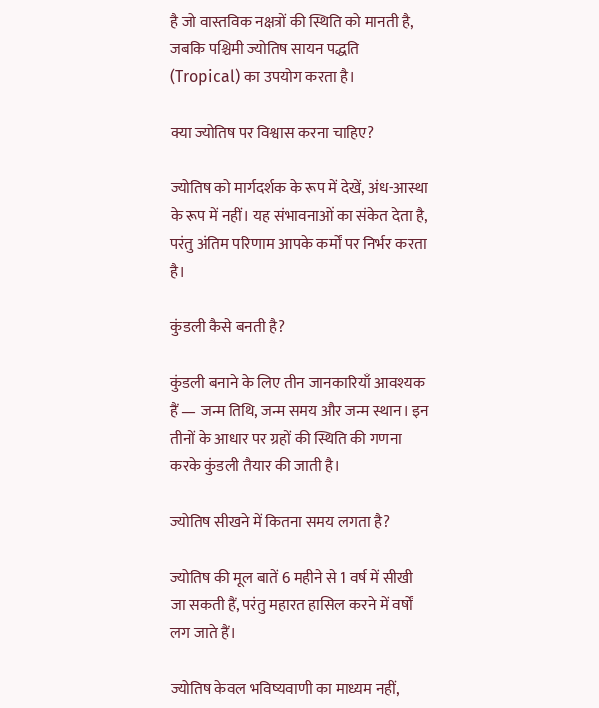है जो वास्तविक नक्षत्रों की स्थिति को मानती है, जबकि पश्चिमी ज्योतिष सायन पद्धति (Tropical) का उपयोग करता है।

क्या ज्योतिष पर विश्वास करना चाहिए?

ज्योतिष को मार्गदर्शक के रूप में देखें, अंध-आस्था के रूप में नहीं। यह संभावनाओं का संकेत देता है, परंतु अंतिम परिणाम आपके कर्मों पर निर्भर करता है।

कुंडली कैसे बनती है?

कुंडली बनाने के लिए तीन जानकारियाँ आवश्यक हैं — जन्म तिथि, जन्म समय और जन्म स्थान। इन तीनों के आधार पर ग्रहों की स्थिति की गणना करके कुंडली तैयार की जाती है।

ज्योतिष सीखने में कितना समय लगता है?

ज्योतिष की मूल बातें 6 महीने से 1 वर्ष में सीखी जा सकती हैं, परंतु महारत हासिल करने में वर्षों लग जाते हैं।

ज्योतिष केवल भविष्यवाणी का माध्यम नहीं,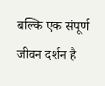बल्कि एक संपूर्ण जीवन दर्शन है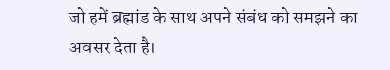जो हमें ब्रह्मांड के साथ अपने संबंध को समझने का अवसर देता है।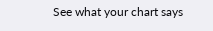See what your chart says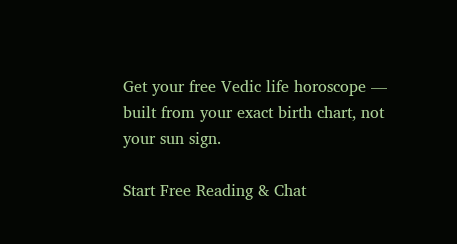Get your free Vedic life horoscope — built from your exact birth chart, not your sun sign.

Start Free Reading & Chat